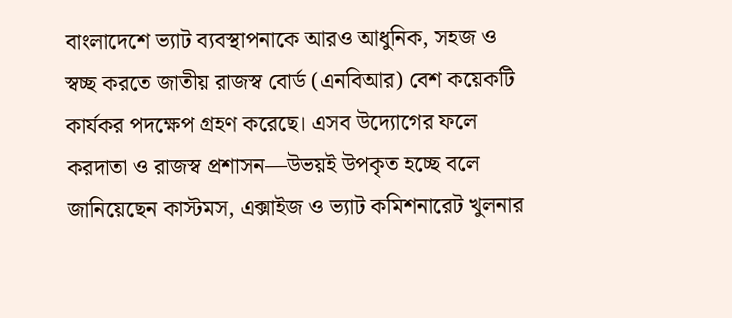বাংলাদেশে ভ্যাট ব্যবস্থাপনাকে আরও আধুনিক, সহজ ও স্বচ্ছ করতে জাতীয় রাজস্ব বোর্ড (এনবিআর) বেশ কয়েকটি কার্যকর পদক্ষেপ গ্রহণ করেছে। এসব উদ্যোগের ফলে করদাতা ও রাজস্ব প্রশাসন—উভয়ই উপকৃত হচ্ছে বলে জানিয়েছেন কাস্টমস, এক্সাইজ ও ভ্যাট কমিশনারেট খুলনার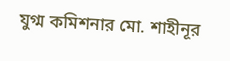যুগ্ম কমিশনার মো. শাহীনূর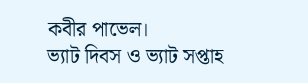কবীর পাভেল।
ভ্যাট দিবস ও ভ্যাট সপ্তাহ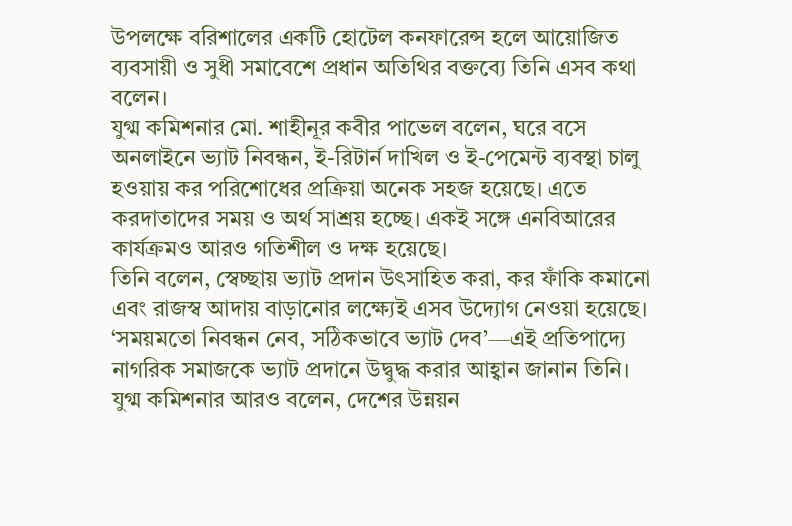উপলক্ষে বরিশালের একটি হোটেল কনফারেন্স হলে আয়োজিত ব্যবসায়ী ও সুধী সমাবেশে প্রধান অতিথির বক্তব্যে তিনি এসব কথা বলেন।
যুগ্ম কমিশনার মো. শাহীনূর কবীর পাভেল বলেন, ঘরে বসে অনলাইনে ভ্যাট নিবন্ধন, ই-রিটার্ন দাখিল ও ই-পেমেন্ট ব্যবস্থা চালু হওয়ায় কর পরিশোধের প্রক্রিয়া অনেক সহজ হয়েছে। এতে করদাতাদের সময় ও অর্থ সাশ্রয় হচ্ছে। একই সঙ্গে এনবিআরের কার্যক্রমও আরও গতিশীল ও দক্ষ হয়েছে।
তিনি বলেন, স্বেচ্ছায় ভ্যাট প্রদান উৎসাহিত করা, কর ফাঁকি কমানো এবং রাজস্ব আদায় বাড়ানোর লক্ষ্যেই এসব উদ্যোগ নেওয়া হয়েছে। ‘সময়মতো নিবন্ধন নেব, সঠিকভাবে ভ্যাট দেব’—এই প্রতিপাদ্যে নাগরিক সমাজকে ভ্যাট প্রদানে উদ্বুদ্ধ করার আহ্বান জানান তিনি।
যুগ্ম কমিশনার আরও বলেন, দেশের উন্নয়ন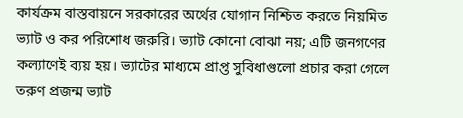কার্যক্রম বাস্তবায়নে সরকারের অর্থের যোগান নিশ্চিত করতে নিয়মিত ভ্যাট ও কর পরিশোধ জরুরি। ভ্যাট কোনো বোঝা নয়; এটি জনগণের কল্যাণেই ব্যয় হয়। ভ্যাটের মাধ্যমে প্রাপ্ত সুবিধাগুলো প্রচার করা গেলে তরুণ প্রজন্ম ভ্যাট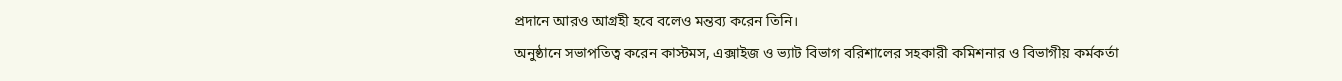প্রদানে আরও আগ্রহী হবে বলেও মন্তব্য করেন তিনি।
অনুষ্ঠানে সভাপতিত্ব করেন কাস্টমস, এক্সাইজ ও ভ্যাট বিভাগ বরিশালের সহকারী কমিশনার ও বিভাগীয় কর্মকর্তা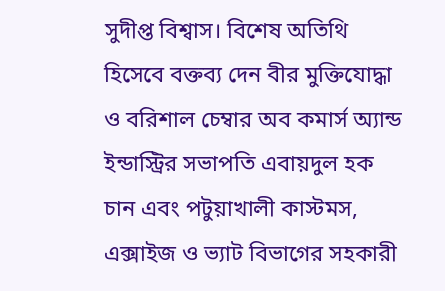সুদীপ্ত বিশ্বাস। বিশেষ অতিথি হিসেবে বক্তব্য দেন বীর মুক্তিযোদ্ধা ও বরিশাল চেম্বার অব কমার্স অ্যান্ড ইন্ডাস্ট্রির সভাপতি এবায়দুল হক চান এবং পটুয়াখালী কাস্টমস, এক্সাইজ ও ভ্যাট বিভাগের সহকারী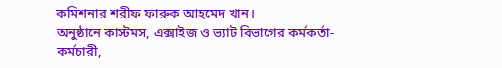কমিশনার শরীফ ফারুক আহমেদ খান।
অনুষ্ঠানে কাস্টমস, এক্সাইজ ও ভ্যাট বিভাগের কর্মকর্তা-কর্মচারী,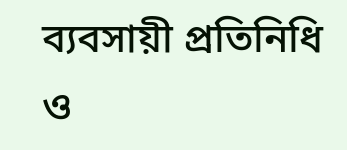ব্যবসায়ী প্রতিনিধি ও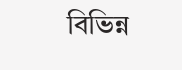বিভিন্ন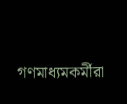গণমাধ্যমকর্মীরা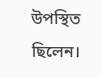উপস্থিত ছিলেন।